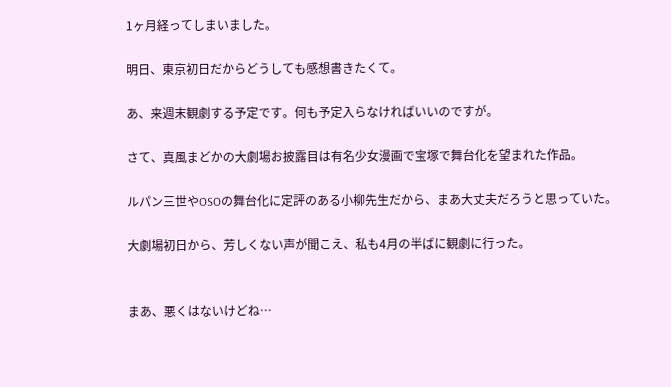1ヶ月経ってしまいました。

明日、東京初日だからどうしても感想書きたくて。

あ、来週末観劇する予定です。何も予定入らなければいいのですが。

さて、真風まどかの大劇場お披露目は有名少女漫画で宝塚で舞台化を望まれた作品。

ルパン三世やOSOの舞台化に定評のある小柳先生だから、まあ大丈夫だろうと思っていた。

大劇場初日から、芳しくない声が聞こえ、私も4月の半ばに観劇に行った。


まあ、悪くはないけどね…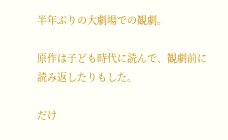半年ぶりの大劇場での観劇。

原作は子ども時代に読んで、観劇前に読み返したりもした。

だけ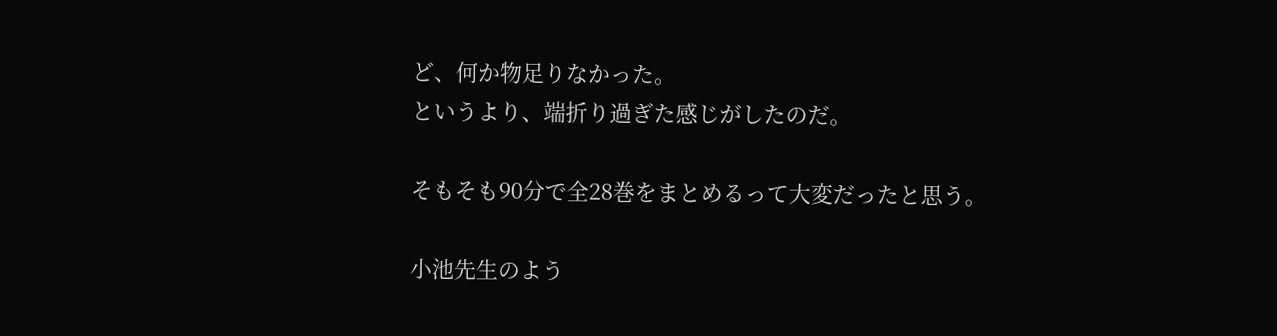ど、何か物足りなかった。
というより、端折り過ぎた感じがしたのだ。

そもそも90分で全28巻をまとめるって大変だったと思う。

小池先生のよう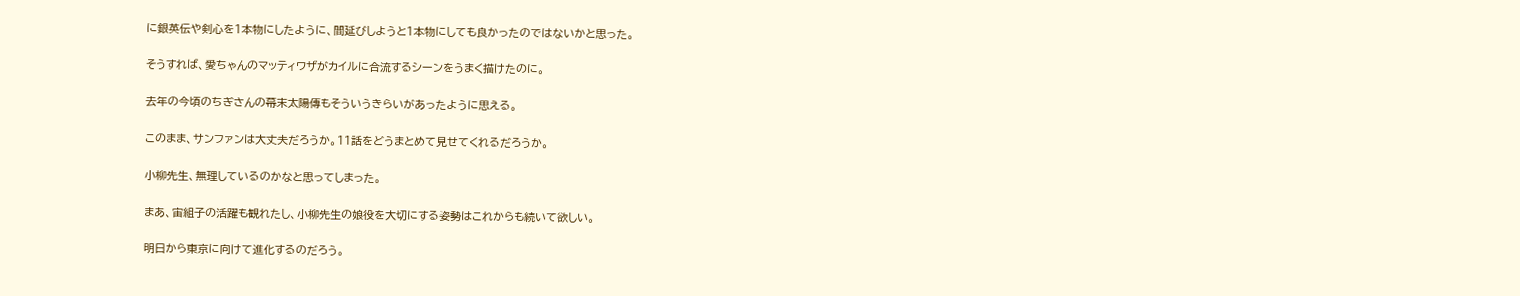に銀英伝や剣心を1本物にしたように、間延びしようと1本物にしても良かったのではないかと思った。

そうすれば、愛ちゃんのマッティワザがカイルに合流するシーンをうまく描けたのに。

去年の今頃のちぎさんの幕末太陽傳もそういうきらいがあったように思える。

このまま、サンファンは大丈夫だろうか。11話をどうまとめて見せてくれるだろうか。

小柳先生、無理しているのかなと思ってしまった。

まあ、宙組子の活躍も観れたし、小柳先生の娘役を大切にする姿勢はこれからも続いて欲しい。

明日から東京に向けて進化するのだろう。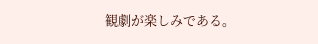観劇が楽しみである。